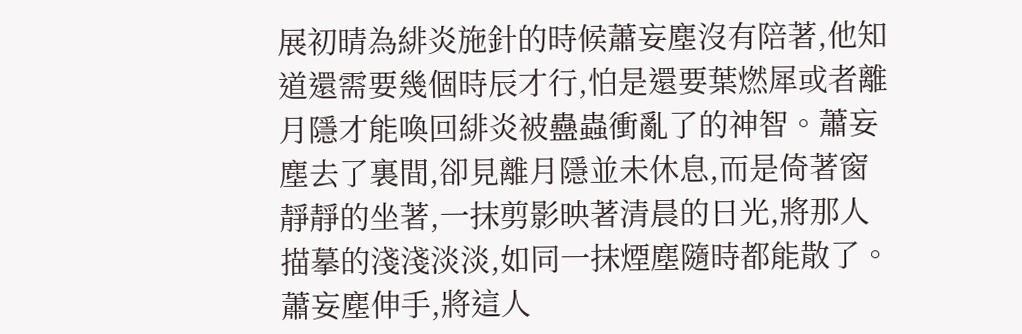展初晴為緋炎施針的時候蕭妄塵沒有陪著,他知道還需要幾個時辰才行,怕是還要葉燃犀或者離月隱才能喚回緋炎被蠱蟲衝亂了的神智。蕭妄塵去了裏間,卻見離月隱並未休息,而是倚著窗靜靜的坐著,一抹剪影映著清晨的日光,將那人描摹的淺淺淡淡,如同一抹煙塵隨時都能散了。蕭妄塵伸手,將這人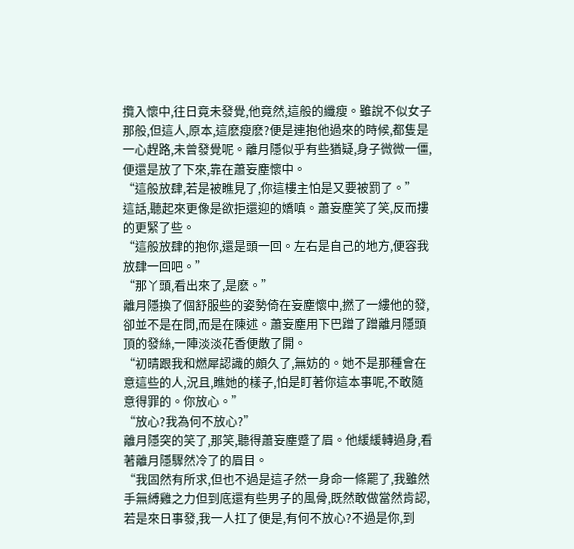攬入懷中,往日竟未發覺,他竟然,這般的纖瘦。雖說不似女子那般,但這人,原本,這麽瘦麽?便是連抱他過來的時候,都隻是一心趕路,未曾發覺呢。離月隱似乎有些猶疑,身子微微一僵,便還是放了下來,靠在蕭妄塵懷中。
“這般放肆,若是被瞧見了,你這樓主怕是又要被罰了。”
這話,聽起來更像是欲拒還迎的嬌嗔。蕭妄塵笑了笑,反而摟的更緊了些。
“這般放肆的抱你,還是頭一回。左右是自己的地方,便容我放肆一回吧。”
“那丫頭,看出來了,是麽。”
離月隱換了個舒服些的姿勢倚在妄塵懷中,撚了一縷他的發,卻並不是在問,而是在陳述。蕭妄塵用下巴蹭了蹭離月隱頭頂的發絲,一陣淡淡花香便散了開。
“初晴跟我和燃犀認識的頗久了,無妨的。她不是那種會在意這些的人,況且,瞧她的樣子,怕是盯著你這本事呢,不敢隨意得罪的。你放心。”
“放心?我為何不放心?”
離月隱突的笑了,那笑,聽得蕭妄塵蹙了眉。他緩緩轉過身,看著離月隱驟然冷了的眉目。
“我固然有所求,但也不過是這孑然一身命一條罷了,我雖然手無縛雞之力但到底還有些男子的風骨,既然敢做當然肯認,若是來日事發,我一人扛了便是,有何不放心?不過是你,到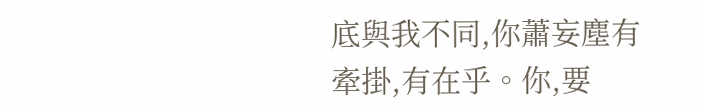底與我不同,你蕭妄塵有牽掛,有在乎。你,要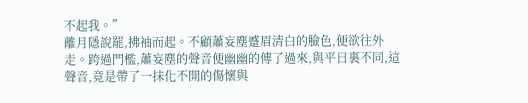不起我。”
離月隱說罷,拂袖而起。不顧蕭妄塵蹙眉清白的臉色,便欲往外走。跨過門檻,蕭妄塵的聲音便幽幽的傳了過來,與平日裏不同,這聲音,竟是帶了一抹化不開的傷懷與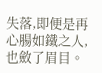失落,即便是再心腸如鐵之人,也斂了眉目。